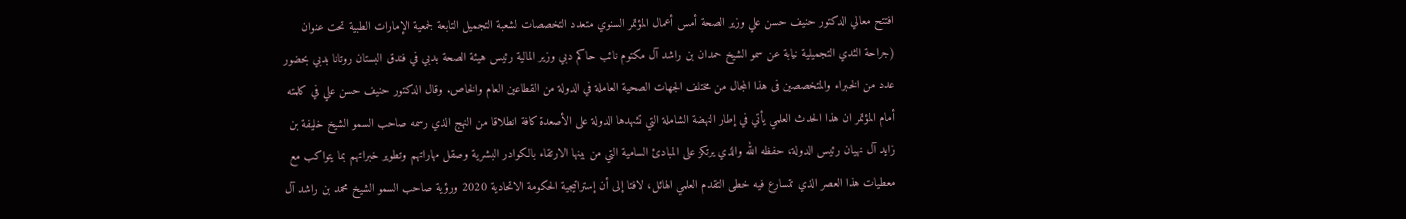افتتح معالي الدكتور حنيف حسن علي وزير الصحة أمس أعمال المؤتمر السنوي متعدد التخصصات لشعبة التجميل التابعة لجمعية الإمارات الطبية تحت عنوان (جراحة الثدي التجميلية نيابة عن سمو الشيخ حمدان بن راشد آل مكتوم نائب حاكم دبي وزير المالية رئيس هيئة الصحة بدبي في فندق البستان روتانا بدبي بحضور عدد من الخبراء والمتخصصين فى هذا المجال من مختلف الجهات الصحية العاملة في الدولة من القطاعين العام والخاص. وقال الدكتور حنيف حسن علي في كلمته أمام المؤتمر ان هذا الحدث العلمي يأتي في إطار النهضة الشاملة التي تشهدها الدولة على الأصعدة كافة انطلاقا من النهج الذي رسمه صاحب السمو الشيخ خليفة بن زايد آل نهيان رئيس الدولة، حفظه الله والذي يرتكز على المبادئ السامية التي من بينها الارتقاء بالكوادر البشرية وصقل مهاراتهم وتطوير خبراتهم بما يتواكب مع معطيات هذا العصر الذي تتسارع فيه خطى التقدم العلمي الهائل، لافتا إلى أن إستراتيجية الحكومة الاتحادية 2020 ورؤية صاحب السمو الشيخ محمد بن راشد آل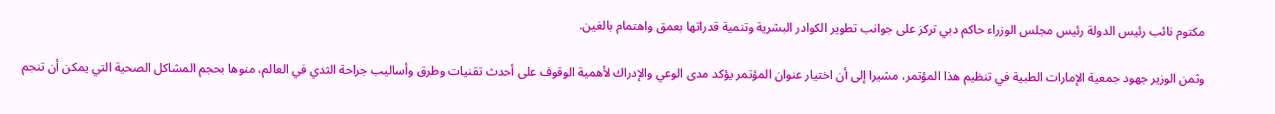مكتوم نائب رئيس الدولة رئيس مجلس الوزراء حاكم دبي تركز على جوانب تطوير الكوادر البشرية وتنمية قدراتها بعمق واهتمام بالغين.

وثمن الوزير جهود جمعية الإمارات الطبية في تنظيم هذا المؤتمر، مشيرا إلى أن اختيار عنوان المؤتمر يؤكد مدى الوعي والإدراك لأهمية الوقوف على أحدث تقنيات وطرق وأساليب جراحة الثدي في العالم، منوها بحجم المشاكل الصحية التي يمكن أن تنجم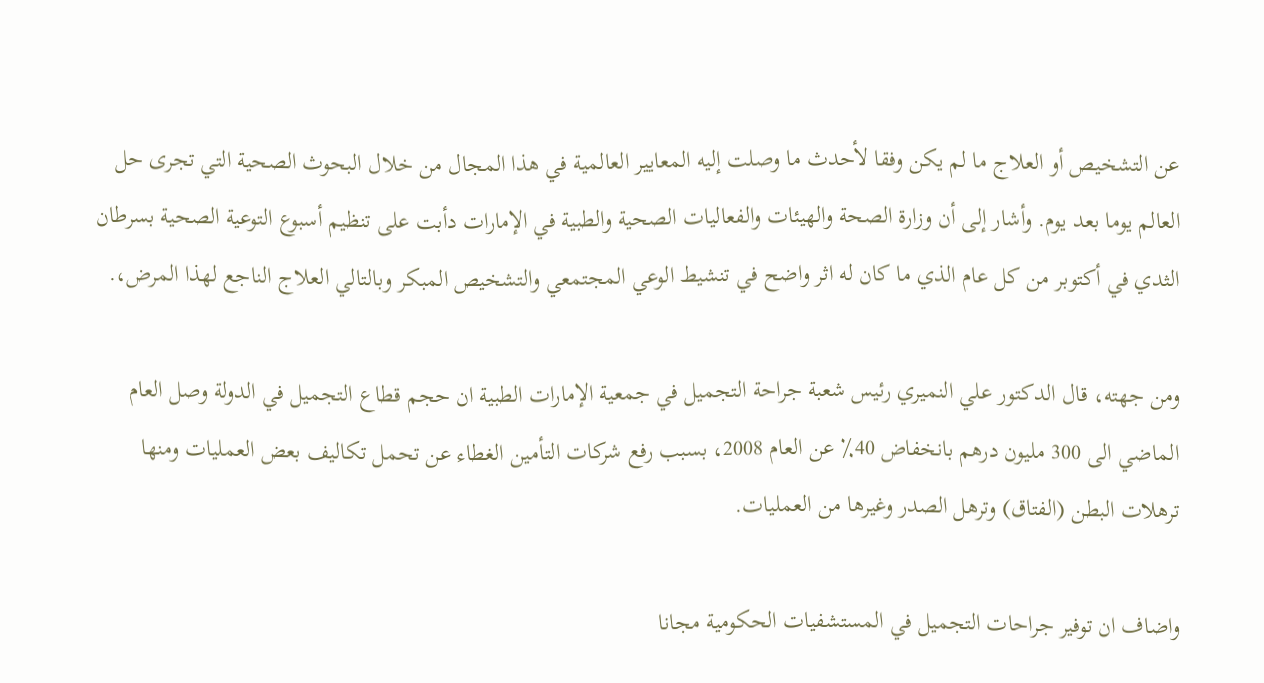عن التشخيص أو العلاج ما لم يكن وفقا لأحدث ما وصلت إليه المعايير العالمية في هذا المجال من خلال البحوث الصحية التي تجرى حل العالم يوما بعد يوم. وأشار إلى أن وزارة الصحة والهيئات والفعاليات الصحية والطبية في الإمارات دأبت على تنظيم أسبوع التوعية الصحية بسرطان الثدي في أكتوبر من كل عام الذي ما كان له اثر واضح في تنشيط الوعي المجتمعي والتشخيص المبكر وبالتالي العلاج الناجع لهذا المرض،.

ومن جهته، قال الدكتور علي النميري رئيس شعبة جراحة التجميل في جمعية الإمارات الطبية ان حجم قطاع التجميل في الدولة وصل العام الماضي الى 300 مليون درهم بانخفاض 40٪ عن العام 2008، بسبب رفع شركات التأمين الغطاء عن تحمل تكاليف بعض العمليات ومنها ترهلات البطن (الفتاق) وترهل الصدر وغيرها من العمليات.

واضاف ان توفير جراحات التجميل في المستشفيات الحكومية مجانا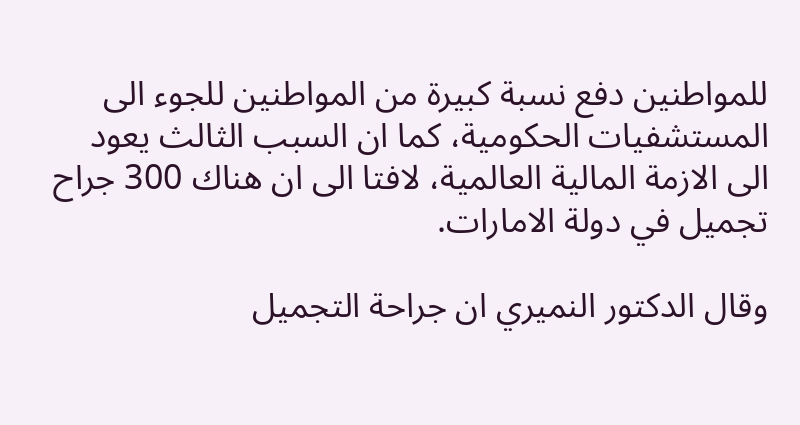للمواطنين دفع نسبة كبيرة من المواطنين للجوء الى المستشفيات الحكومية، كما ان السبب الثالث يعود الى الازمة المالية العالمية، لافتا الى ان هناك 300 جراح تجميل في دولة الامارات.

وقال الدكتور النميري ان جراحة التجميل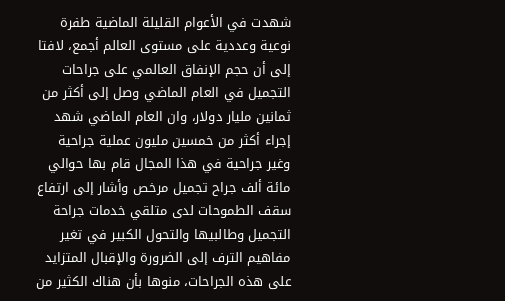شهدت في الأعوام القليلة الماضية طفرة نوعية وعددية على مستوى العالم أجمع، لافتا إلى أن حجم الإنفاق العالمي على جراحات التجميل في العام الماضي وصل إلى أكثر من ثمانين مليار دولار، وان العام الماضي شهد إجراء أكثر من خمسين مليون عملية جراحية وغير جراحية في هذا المجال قام بها حوالي مائة ألف جراح تجميل مرخص وأشار إلى ارتفاع سقف الطموحات لدى متلقي خدمات جراحة التجميل وطالبيها والتحول الكبير في تغير مفاهيم الترف إلى الضرورة والإقبال المتزايد على هذه الجراحات، منوها بأن هناك الكثير من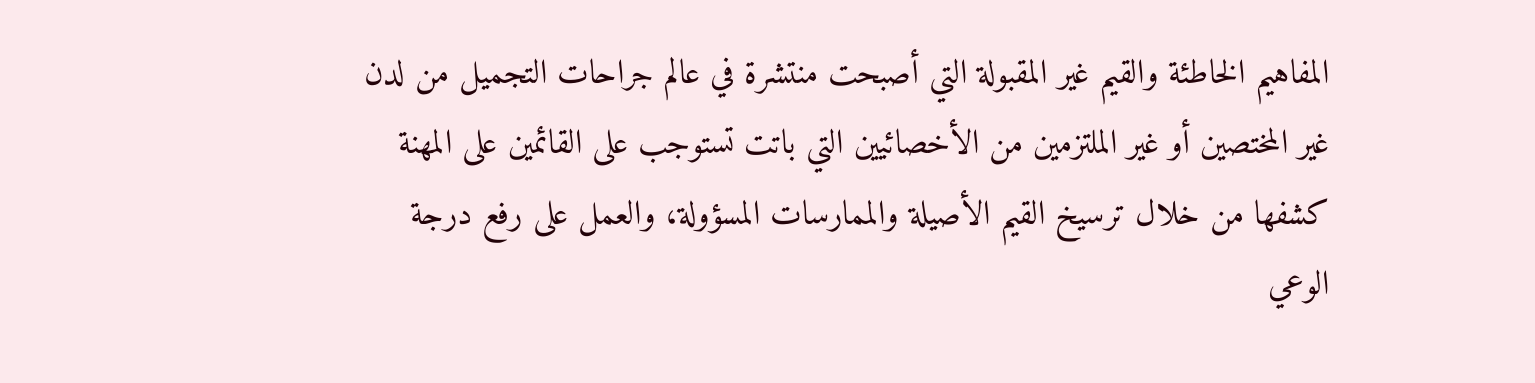المفاهيم الخاطئة والقيم غير المقبولة التي أصبحت منتشرة في عالم جراحات التجميل من لدن غير المختصين أو غير الملتزمين من الأخصائيين التي باتت تستوجب على القائمين على المهنة كشفها من خلال ترسيخ القيم الأصيلة والممارسات المسؤولة، والعمل على رفع درجة الوعي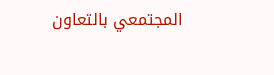المجتمعي بالتعاون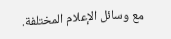مع وسائل الإعلام المختلفة.